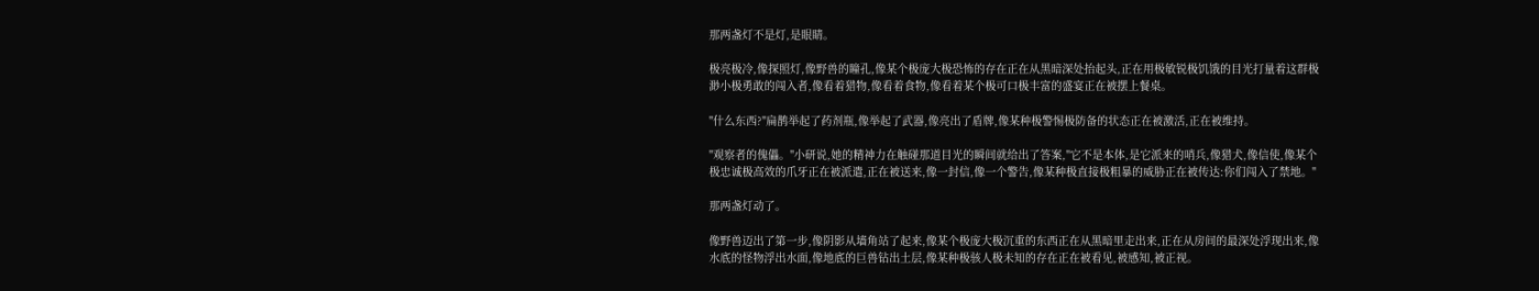那两盏灯不是灯,是眼睛。

极亮极冷,像探照灯,像野兽的瞳孔,像某个极庞大极恐怖的存在正在从黑暗深处抬起头,正在用极敏锐极饥饿的目光打量着这群极渺小极勇敢的闯入者,像看着猎物,像看着食物,像看着某个极可口极丰富的盛宴正在被摆上餐桌。

"什么东西?"扁鹊举起了药剂瓶,像举起了武器,像亮出了盾牌,像某种极警惕极防备的状态正在被激活,正在被维持。

"观察者的傀儡。"小研说,她的精神力在触碰那道目光的瞬间就给出了答案,"它不是本体,是它派来的哨兵,像猎犬,像信使,像某个极忠诚极高效的爪牙正在被派遣,正在被送来,像一封信,像一个警告,像某种极直接极粗暴的威胁正在被传达:你们闯入了禁地。"

那两盏灯动了。

像野兽迈出了第一步,像阴影从墙角站了起来,像某个极庞大极沉重的东西正在从黑暗里走出来,正在从房间的最深处浮现出来,像水底的怪物浮出水面,像地底的巨兽钻出土层,像某种极骇人极未知的存在正在被看见,被感知,被正视。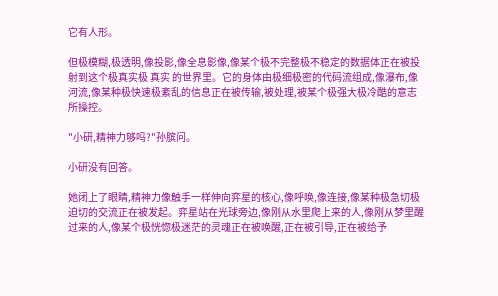它有人形。

但极模糊,极透明,像投影,像全息影像,像某个极不完整极不稳定的数据体正在被投射到这个极真实极 真实 的世界里。它的身体由极细极密的代码流组成,像瀑布,像河流,像某种极快速极紊乱的信息正在被传输,被处理,被某个极强大极冷酷的意志所操控。

"小研,精神力够吗?"孙膑问。

小研没有回答。

她闭上了眼睛,精神力像触手一样伸向弈星的核心,像呼唤,像连接,像某种极急切极迫切的交流正在被发起。弈星站在光球旁边,像刚从水里爬上来的人,像刚从梦里醒过来的人,像某个极恍惚极迷茫的灵魂正在被唤醒,正在被引导,正在被给予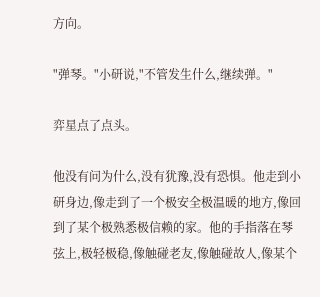方向。

"弹琴。"小研说,"不管发生什么,继续弹。"

弈星点了点头。

他没有问为什么,没有犹豫,没有恐惧。他走到小研身边,像走到了一个极安全极温暖的地方,像回到了某个极熟悉极信赖的家。他的手指落在琴弦上,极轻极稳,像触碰老友,像触碰故人,像某个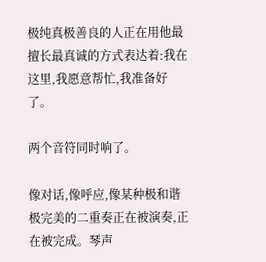极纯真极善良的人正在用他最擅长最真诚的方式表达着:我在这里,我愿意帮忙,我准备好了。

两个音符同时响了。

像对话,像呼应,像某种极和谐极完美的二重奏正在被演奏,正在被完成。琴声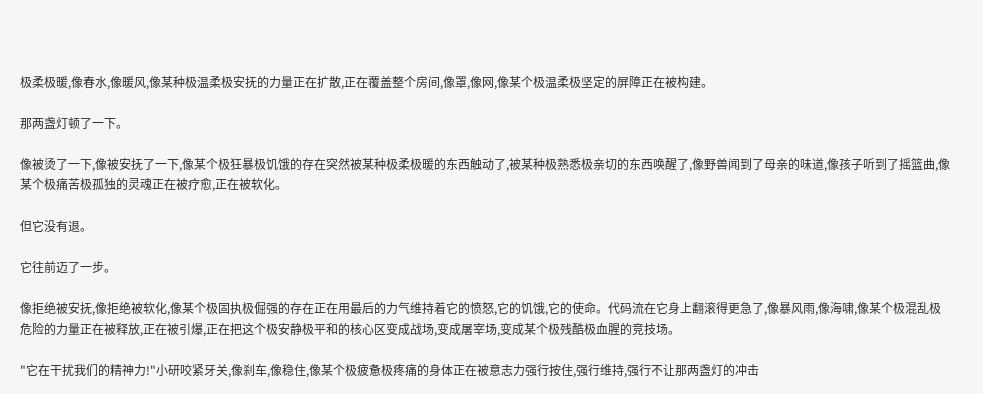极柔极暖,像春水,像暖风,像某种极温柔极安抚的力量正在扩散,正在覆盖整个房间,像罩,像网,像某个极温柔极坚定的屏障正在被构建。

那两盏灯顿了一下。

像被烫了一下,像被安抚了一下,像某个极狂暴极饥饿的存在突然被某种极柔极暖的东西触动了,被某种极熟悉极亲切的东西唤醒了,像野兽闻到了母亲的味道,像孩子听到了摇篮曲,像某个极痛苦极孤独的灵魂正在被疗愈,正在被软化。

但它没有退。

它往前迈了一步。

像拒绝被安抚,像拒绝被软化,像某个极固执极倔强的存在正在用最后的力气维持着它的愤怒,它的饥饿,它的使命。代码流在它身上翻滚得更急了,像暴风雨,像海啸,像某个极混乱极危险的力量正在被释放,正在被引爆,正在把这个极安静极平和的核心区变成战场,变成屠宰场,变成某个极残酷极血腥的竞技场。

"它在干扰我们的精神力!"小研咬紧牙关,像刹车,像稳住,像某个极疲惫极疼痛的身体正在被意志力强行按住,强行维持,强行不让那两盏灯的冲击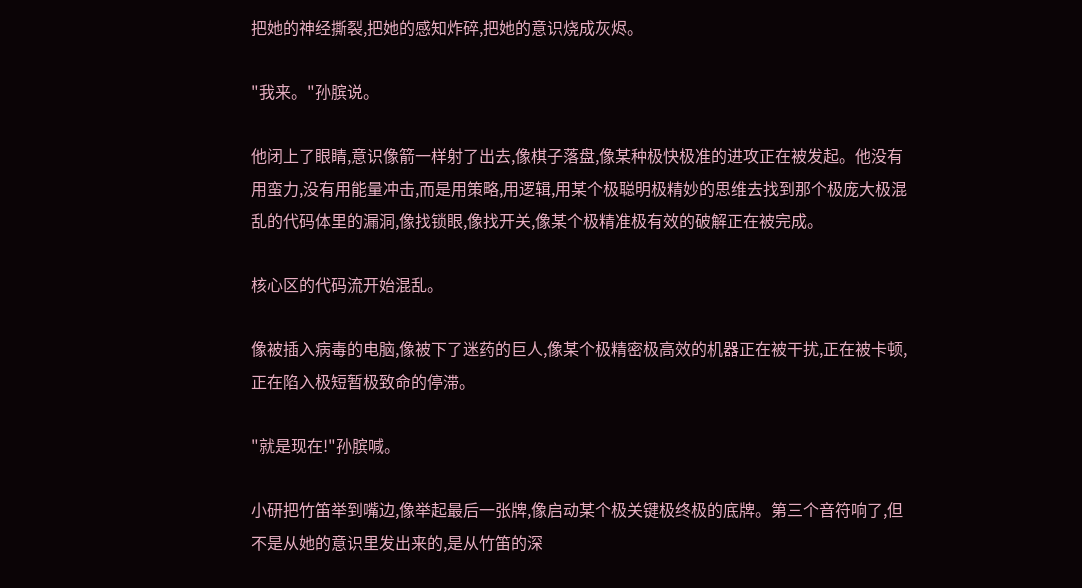把她的神经撕裂,把她的感知炸碎,把她的意识烧成灰烬。

"我来。"孙膑说。

他闭上了眼睛,意识像箭一样射了出去,像棋子落盘,像某种极快极准的进攻正在被发起。他没有用蛮力,没有用能量冲击,而是用策略,用逻辑,用某个极聪明极精妙的思维去找到那个极庞大极混乱的代码体里的漏洞,像找锁眼,像找开关,像某个极精准极有效的破解正在被完成。

核心区的代码流开始混乱。

像被插入病毒的电脑,像被下了迷药的巨人,像某个极精密极高效的机器正在被干扰,正在被卡顿,正在陷入极短暂极致命的停滞。

"就是现在!"孙膑喊。

小研把竹笛举到嘴边,像举起最后一张牌,像启动某个极关键极终极的底牌。第三个音符响了,但不是从她的意识里发出来的,是从竹笛的深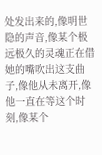处发出来的,像明世隐的声音,像某个极远极久的灵魂正在借她的嘴吹出这支曲子,像他从未离开,像他一直在等这个时刻,像某个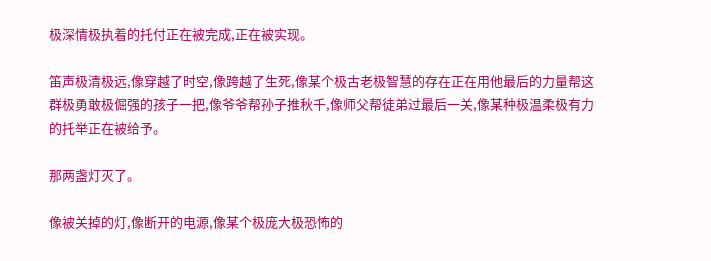极深情极执着的托付正在被完成,正在被实现。

笛声极清极远,像穿越了时空,像跨越了生死,像某个极古老极智慧的存在正在用他最后的力量帮这群极勇敢极倔强的孩子一把,像爷爷帮孙子推秋千,像师父帮徒弟过最后一关,像某种极温柔极有力的托举正在被给予。

那两盏灯灭了。

像被关掉的灯,像断开的电源,像某个极庞大极恐怖的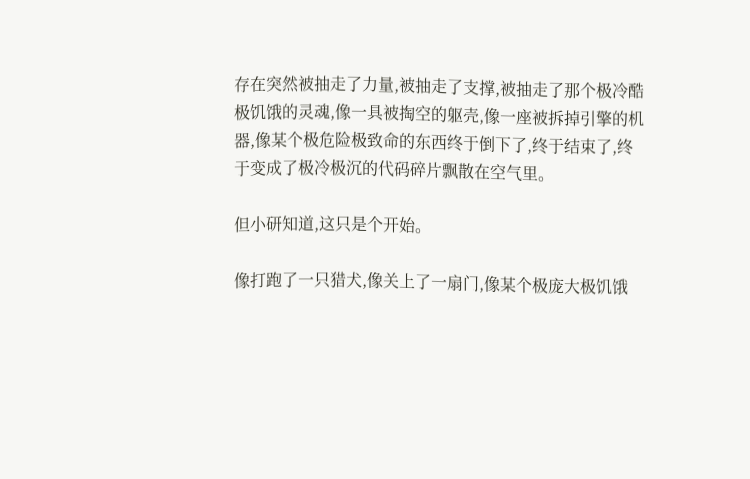存在突然被抽走了力量,被抽走了支撑,被抽走了那个极冷酷极饥饿的灵魂,像一具被掏空的躯壳,像一座被拆掉引擎的机器,像某个极危险极致命的东西终于倒下了,终于结束了,终于变成了极冷极沉的代码碎片飘散在空气里。

但小研知道,这只是个开始。

像打跑了一只猎犬,像关上了一扇门,像某个极庞大极饥饿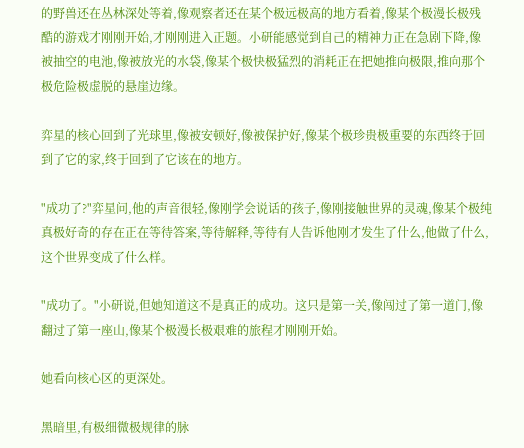的野兽还在丛林深处等着,像观察者还在某个极远极高的地方看着,像某个极漫长极残酷的游戏才刚刚开始,才刚刚进入正题。小研能感觉到自己的精神力正在急剧下降,像被抽空的电池,像被放光的水袋,像某个极快极猛烈的消耗正在把她推向极限,推向那个极危险极虚脱的悬崖边缘。

弈星的核心回到了光球里,像被安顿好,像被保护好,像某个极珍贵极重要的东西终于回到了它的家,终于回到了它该在的地方。

"成功了?"弈星问,他的声音很轻,像刚学会说话的孩子,像刚接触世界的灵魂,像某个极纯真极好奇的存在正在等待答案,等待解释,等待有人告诉他刚才发生了什么,他做了什么,这个世界变成了什么样。

"成功了。"小研说,但她知道这不是真正的成功。这只是第一关,像闯过了第一道门,像翻过了第一座山,像某个极漫长极艰难的旅程才刚刚开始。

她看向核心区的更深处。

黑暗里,有极细微极规律的脉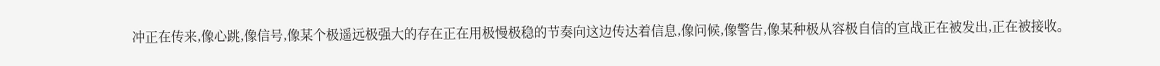冲正在传来,像心跳,像信号,像某个极遥远极强大的存在正在用极慢极稳的节奏向这边传达着信息,像问候,像警告,像某种极从容极自信的宣战正在被发出,正在被接收。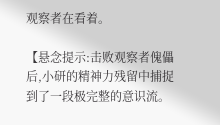观察者在看着。

【悬念提示:击败观察者傀儡后,小研的精神力残留中捕捉到了一段极完整的意识流。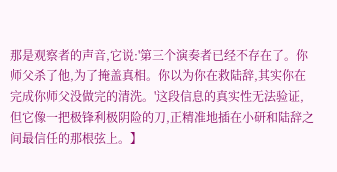那是观察者的声音,它说:'第三个演奏者已经不存在了。你师父杀了他,为了掩盖真相。你以为你在救陆辞,其实你在完成你师父没做完的清洗。'这段信息的真实性无法验证,但它像一把极锋利极阴险的刀,正精准地插在小研和陆辞之间最信任的那根弦上。】